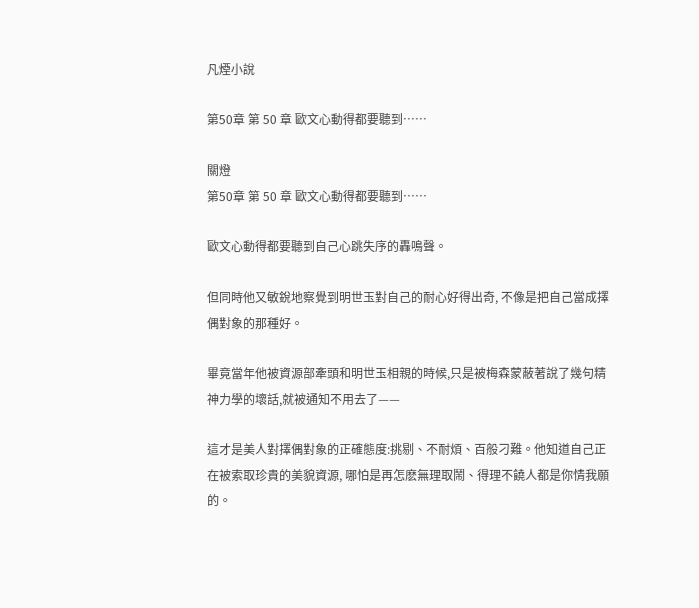凡煙小說

第50章 第 50 章 歐文心動得都要聽到……

關燈
第50章 第 50 章 歐文心動得都要聽到……

歐文心動得都要聽到自己心跳失序的轟鳴聲。

但同時他又敏銳地察覺到明世玉對自己的耐心好得出奇, 不像是把自己當成擇偶對象的那種好。

畢竟當年他被資源部牽頭和明世玉相親的時候,只是被梅森蒙蔽著說了幾句精神力學的壞話,就被通知不用去了——

這才是美人對擇偶對象的正確態度:挑剔、不耐煩、百般刁難。他知道自己正在被索取珍貴的美貌資源, 哪怕是再怎麽無理取鬧、得理不饒人都是你情我願的。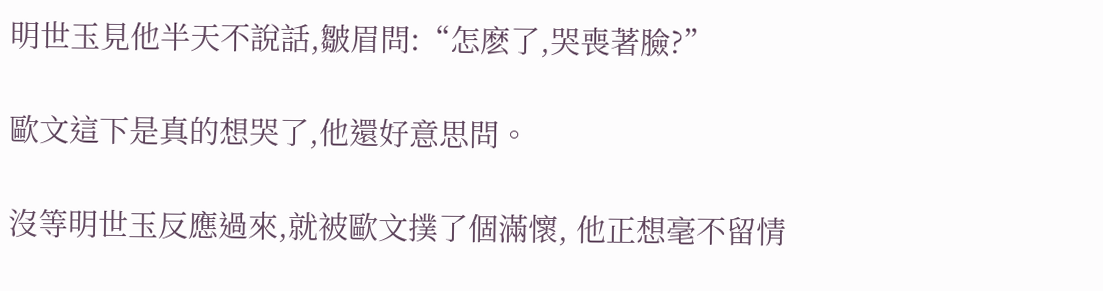明世玉見他半天不說話,皺眉問:“怎麽了,哭喪著臉?”

歐文這下是真的想哭了,他還好意思問。

沒等明世玉反應過來,就被歐文撲了個滿懷, 他正想毫不留情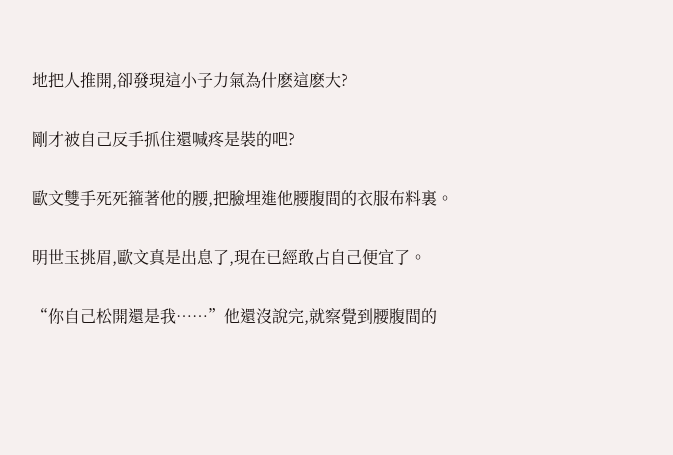地把人推開,卻發現這小子力氣為什麽這麽大?

剛才被自己反手抓住還喊疼是裝的吧?

歐文雙手死死箍著他的腰,把臉埋進他腰腹間的衣服布料裏。

明世玉挑眉,歐文真是出息了,現在已經敢占自己便宜了。

“你自己松開還是我……”他還沒說完,就察覺到腰腹間的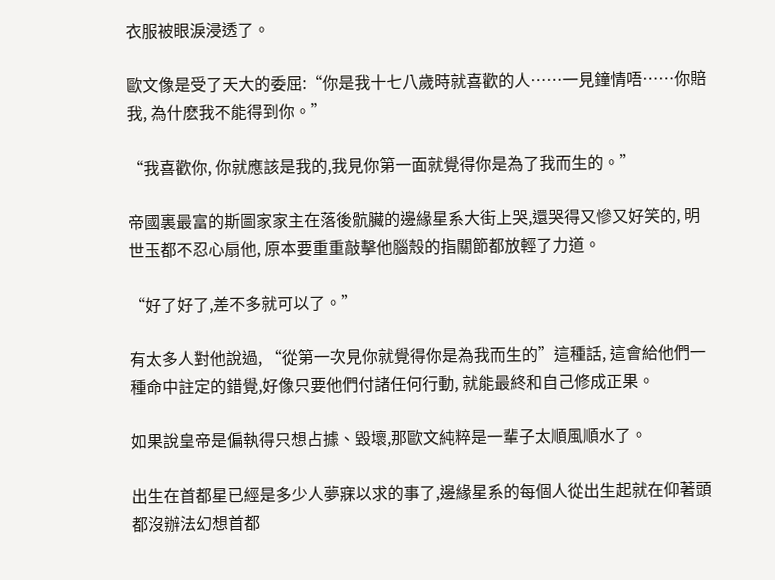衣服被眼淚浸透了。

歐文像是受了天大的委屈:“你是我十七八歲時就喜歡的人……一見鐘情唔……你賠我, 為什麽我不能得到你。”

“我喜歡你, 你就應該是我的,我見你第一面就覺得你是為了我而生的。”

帝國裏最富的斯圖家家主在落後骯臟的邊緣星系大街上哭,還哭得又慘又好笑的, 明世玉都不忍心扇他, 原本要重重敲擊他腦殼的指關節都放輕了力道。

“好了好了,差不多就可以了。”

有太多人對他說過, “從第一次見你就覺得你是為我而生的”這種話, 這會給他們一種命中註定的錯覺,好像只要他們付諸任何行動, 就能最終和自己修成正果。

如果說皇帝是偏執得只想占據、毀壞,那歐文純粹是一輩子太順風順水了。

出生在首都星已經是多少人夢寐以求的事了,邊緣星系的每個人從出生起就在仰著頭都沒辦法幻想首都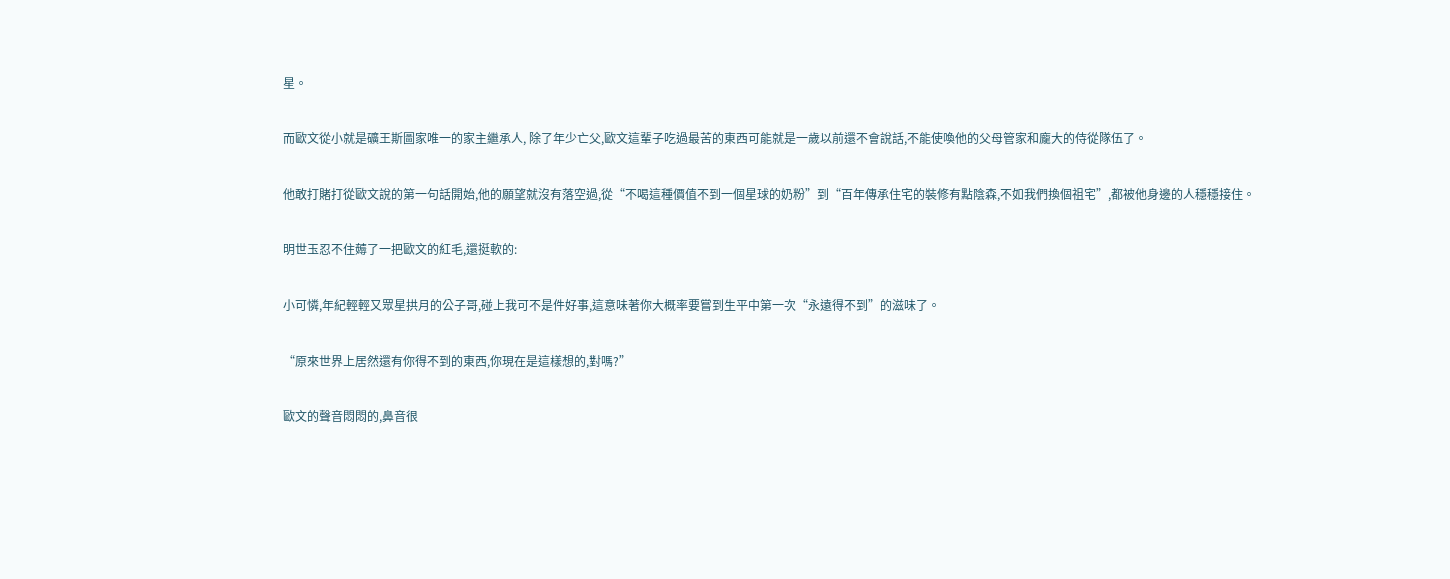星。

而歐文從小就是礦王斯圖家唯一的家主繼承人, 除了年少亡父,歐文這輩子吃過最苦的東西可能就是一歲以前還不會說話,不能使喚他的父母管家和龐大的侍從隊伍了。

他敢打賭打從歐文說的第一句話開始,他的願望就沒有落空過,從“不喝這種價值不到一個星球的奶粉”到“百年傳承住宅的裝修有點陰森,不如我們換個祖宅”,都被他身邊的人穩穩接住。

明世玉忍不住薅了一把歐文的紅毛,還挺軟的:

小可憐,年紀輕輕又眾星拱月的公子哥,碰上我可不是件好事,這意味著你大概率要嘗到生平中第一次“永遠得不到”的滋味了。

“原來世界上居然還有你得不到的東西,你現在是這樣想的,對嗎?”

歐文的聲音悶悶的,鼻音很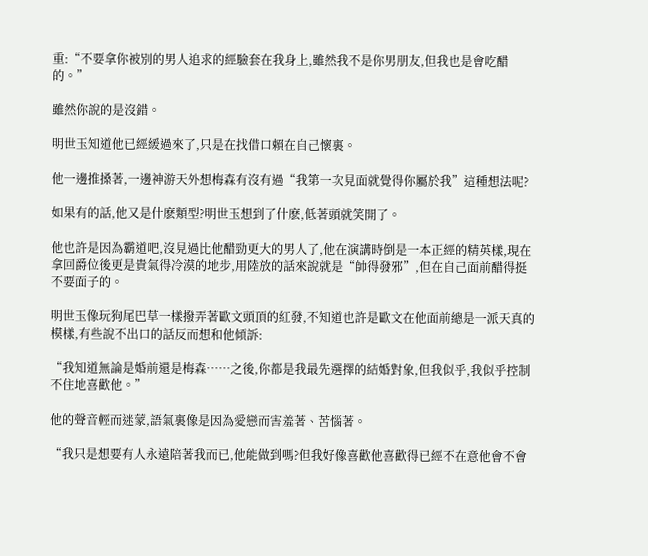重:“不要拿你被別的男人追求的經驗套在我身上,雖然我不是你男朋友,但我也是會吃醋的。”

雖然你說的是沒錯。

明世玉知道他已經緩過來了,只是在找借口賴在自己懷裏。

他一邊推搡著,一邊神游天外想梅森有沒有過“我第一次見面就覺得你屬於我”這種想法呢?

如果有的話,他又是什麽類型?明世玉想到了什麽,低著頭就笑開了。

他也許是因為霸道吧,沒見過比他醋勁更大的男人了,他在演講時倒是一本正經的精英樣,現在拿回爵位後更是貴氣得冷漠的地步,用陸放的話來說就是“帥得發邪”,但在自己面前醋得挺不要面子的。

明世玉像玩狗尾巴草一樣撥弄著歐文頭頂的紅發,不知道也許是歐文在他面前總是一派天真的模樣,有些說不出口的話反而想和他傾訴:

“我知道無論是婚前還是梅森……之後,你都是我最先選擇的結婚對象,但我似乎,我似乎控制不住地喜歡他。”

他的聲音輕而迷蒙,語氣裏像是因為愛戀而害羞著、苦惱著。

“我只是想要有人永遠陪著我而已,他能做到嗎?但我好像喜歡他喜歡得已經不在意他會不會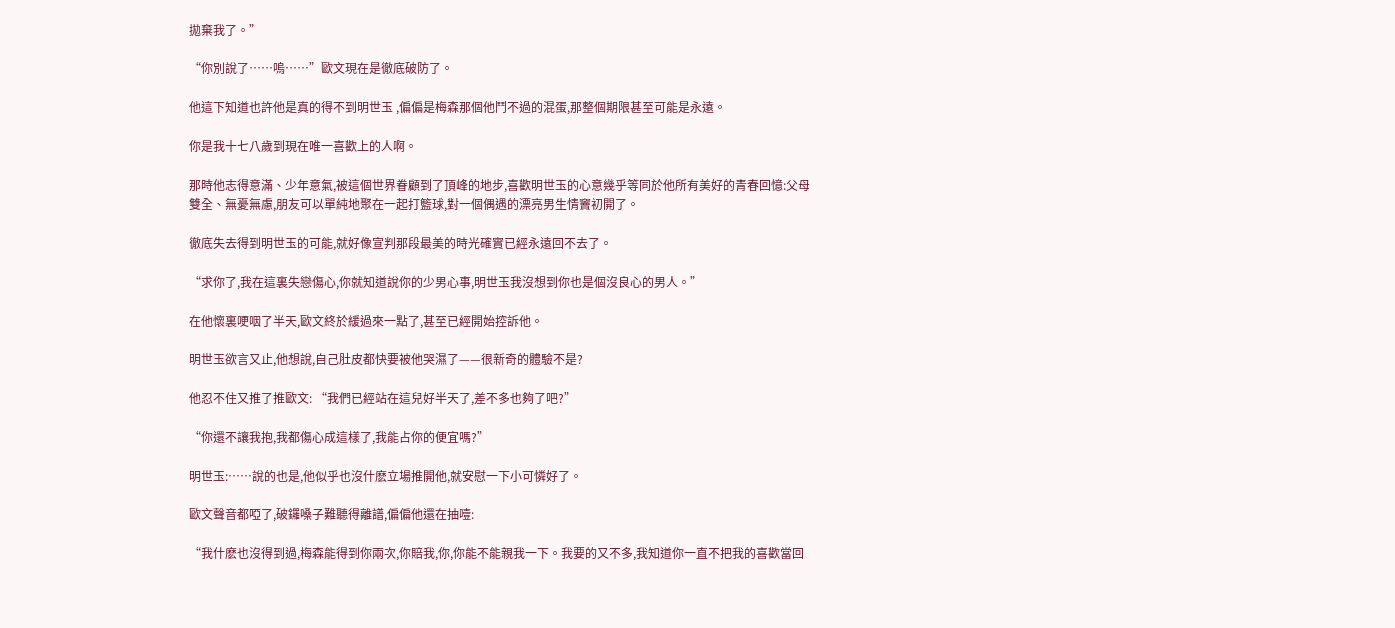拋棄我了。”

“你別說了……嗚……”歐文現在是徹底破防了。

他這下知道也許他是真的得不到明世玉 ,偏偏是梅森那個他鬥不過的混蛋,那整個期限甚至可能是永遠。

你是我十七八歲到現在唯一喜歡上的人啊。

那時他志得意滿、少年意氣,被這個世界眷顧到了頂峰的地步,喜歡明世玉的心意幾乎等同於他所有美好的青春回憶:父母雙全、無憂無慮,朋友可以單純地聚在一起打籃球,對一個偶遇的漂亮男生情竇初開了。

徹底失去得到明世玉的可能,就好像宣判那段最美的時光確實已經永遠回不去了。

“求你了,我在這裏失戀傷心,你就知道說你的少男心事,明世玉我沒想到你也是個沒良心的男人。”

在他懷裏哽咽了半天,歐文終於緩過來一點了,甚至已經開始控訴他。

明世玉欲言又止,他想說,自己肚皮都快要被他哭濕了——很新奇的體驗不是?

他忍不住又推了推歐文: “我們已經站在這兒好半天了,差不多也夠了吧?”

“你還不讓我抱,我都傷心成這樣了,我能占你的便宜嗎?”

明世玉:……說的也是,他似乎也沒什麽立場推開他,就安慰一下小可憐好了。

歐文聲音都啞了,破鑼嗓子難聽得離譜,偏偏他還在抽噎:

“我什麽也沒得到過,梅森能得到你兩次,你賠我,你,你能不能親我一下。我要的又不多,我知道你一直不把我的喜歡當回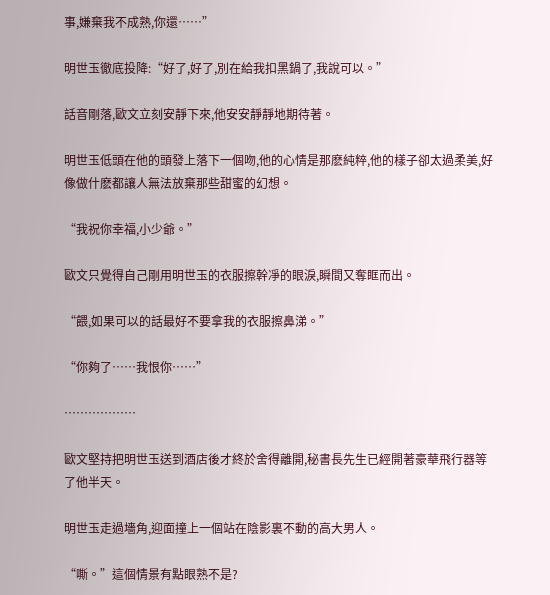事,嫌棄我不成熟,你還……”

明世玉徹底投降:“好了,好了,別在給我扣黑鍋了,我說可以。”

話音剛落,歐文立刻安靜下來,他安安靜靜地期待著。

明世玉低頭在他的頭發上落下一個吻,他的心情是那麽純粹,他的樣子卻太過柔美,好像做什麽都讓人無法放棄那些甜蜜的幻想。

“我祝你幸福,小少爺。”

歐文只覺得自己剛用明世玉的衣服擦幹凈的眼淚,瞬間又奪眶而出。

“餵,如果可以的話最好不要拿我的衣服擦鼻涕。”

“你夠了……我恨你……”

………………

歐文堅持把明世玉送到酒店後才終於舍得離開,秘書長先生已經開著豪華飛行器等了他半天。

明世玉走過墻角,迎面撞上一個站在陰影裏不動的高大男人。

“嘶。”這個情景有點眼熟不是?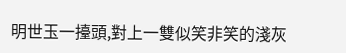明世玉一擡頭,對上一雙似笑非笑的淺灰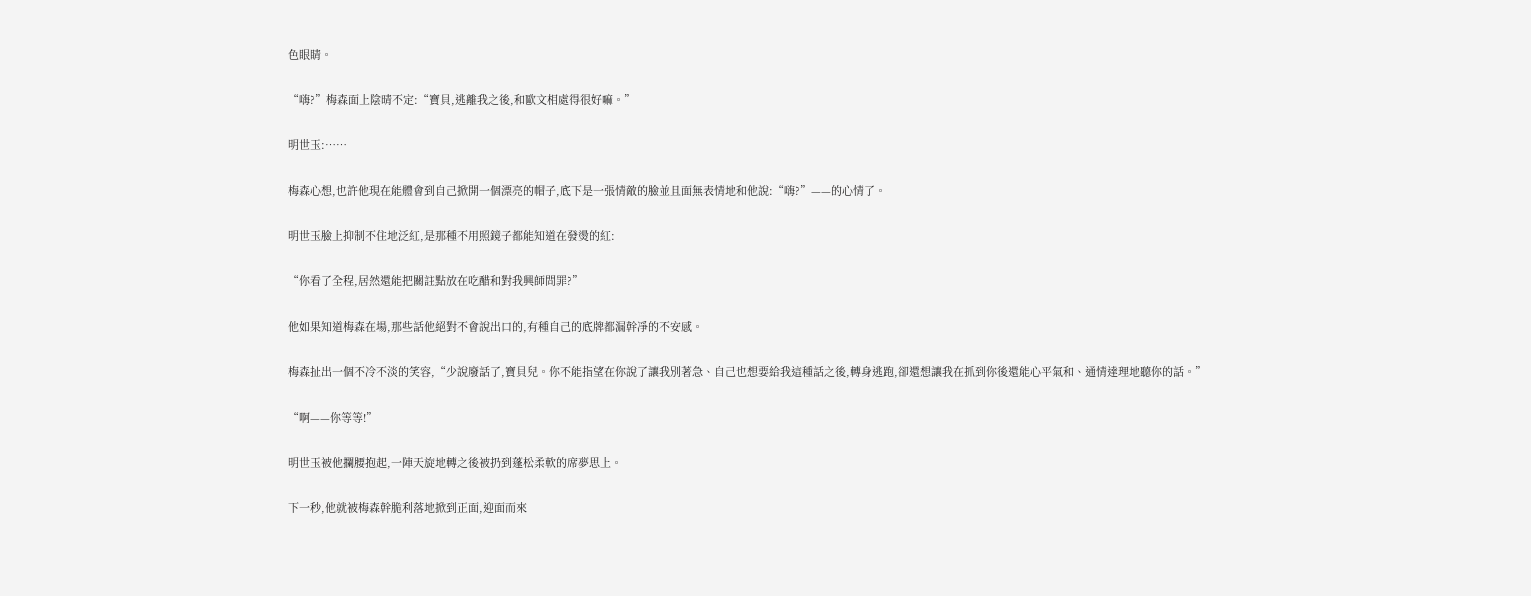色眼睛。

“嗨?”梅森面上陰晴不定:“寶貝,逃離我之後,和歐文相處得很好嘛。”

明世玉:……

梅森心想,也許他現在能體會到自己掀開一個漂亮的帽子,底下是一張情敵的臉並且面無表情地和他說:“嗨?”——的心情了。

明世玉臉上抑制不住地泛紅,是那種不用照鏡子都能知道在發燙的紅:

“你看了全程,居然還能把關註點放在吃醋和對我興師問罪?”

他如果知道梅森在場,那些話他絕對不會說出口的,有種自己的底牌都漏幹凈的不安感。

梅森扯出一個不冷不淡的笑容,“少說廢話了,寶貝兒。你不能指望在你說了讓我別著急、自己也想要給我這種話之後,轉身逃跑,卻還想讓我在抓到你後還能心平氣和、通情達理地聽你的話。”

“啊——你等等!”

明世玉被他攔腰抱起,一陣天旋地轉之後被扔到蓬松柔軟的席夢思上。

下一秒,他就被梅森幹脆利落地掀到正面,迎面而來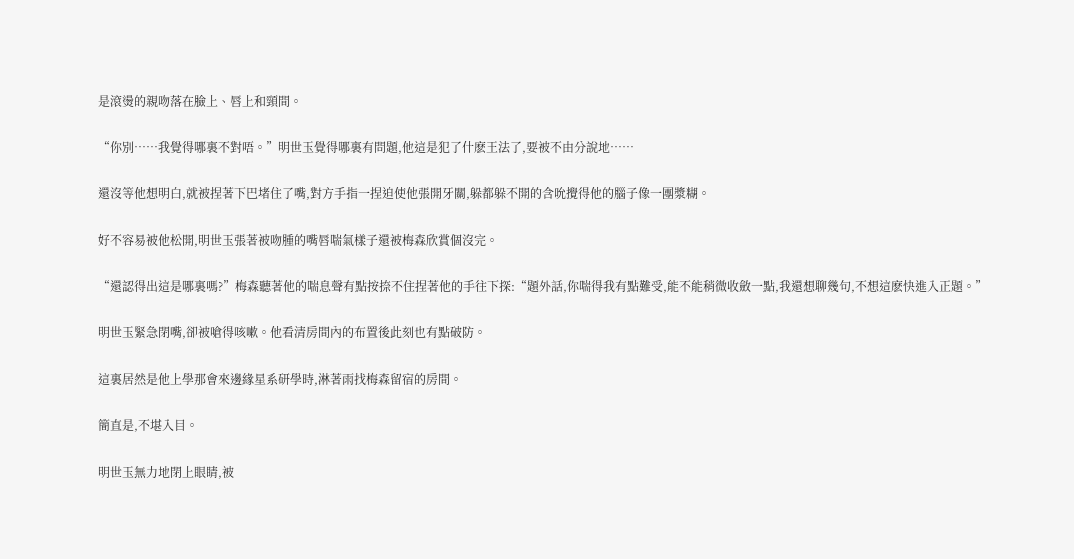是滾燙的親吻落在臉上、唇上和頸間。

“你別……我覺得哪裏不對唔。”明世玉覺得哪裏有問題,他這是犯了什麽王法了,要被不由分說地……

還沒等他想明白,就被捏著下巴堵住了嘴,對方手指一捏迫使他張開牙關,躲都躲不開的含吮攪得他的腦子像一團漿糊。

好不容易被他松開,明世玉張著被吻腫的嘴唇喘氣樣子還被梅森欣賞個沒完。

“還認得出這是哪裏嗎?”梅森聽著他的喘息聲有點按捺不住捏著他的手往下探:“題外話,你喘得我有點難受,能不能稍微收斂一點,我還想聊幾句,不想這麽快進入正題。”

明世玉緊急閉嘴,卻被嗆得咳嗽。他看清房間內的布置後此刻也有點破防。

這裏居然是他上學那會來邊緣星系研學時,淋著雨找梅森留宿的房間。

簡直是,不堪入目。

明世玉無力地閉上眼睛,被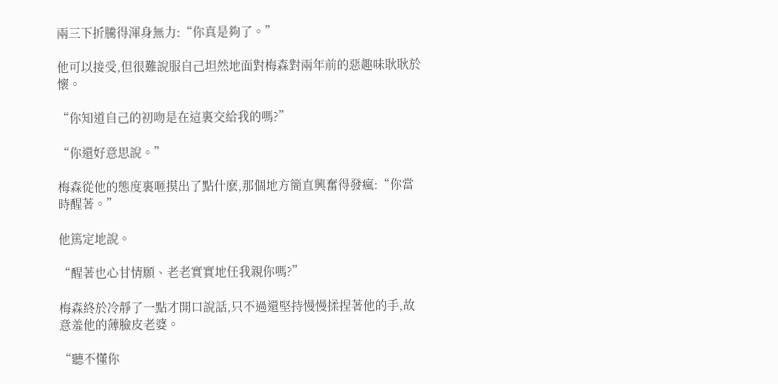兩三下折騰得渾身無力:“你真是夠了。”

他可以接受,但很難說服自己坦然地面對梅森對兩年前的惡趣味耿耿於懷。

“你知道自己的初吻是在這裏交給我的嗎?”

“你還好意思說。”

梅森從他的態度裏咂摸出了點什麽,那個地方簡直興奮得發瘋:“你當時醒著。”

他篤定地說。

“醒著也心甘情願、老老實實地任我親你嗎?”

梅森終於冷靜了一點才開口說話,只不過還堅持慢慢揉捏著他的手,故意羞他的薄臉皮老婆。

“聽不懂你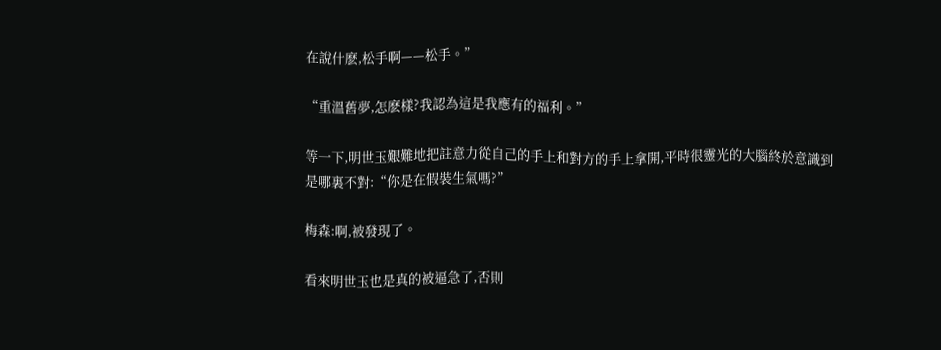在說什麽,松手啊——松手。”

“重溫舊夢,怎麽樣?我認為這是我應有的福利。”

等一下,明世玉艱難地把註意力從自己的手上和對方的手上拿開,平時很靈光的大腦終於意識到是哪裏不對:“你是在假裝生氣嗎?”

梅森:啊,被發現了。

看來明世玉也是真的被逼急了,否則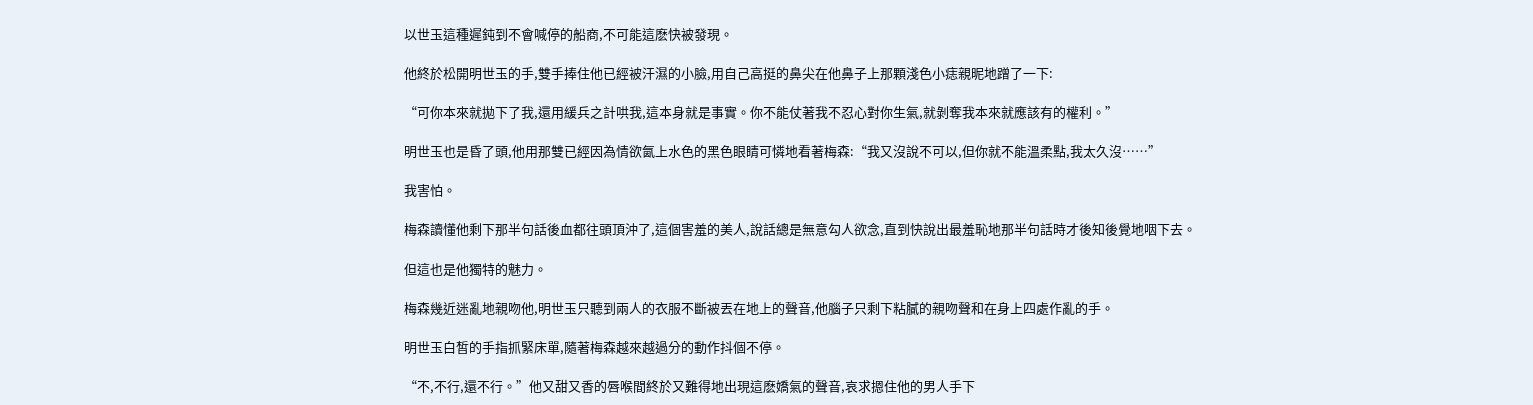以世玉這種遲鈍到不會喊停的船商,不可能這麽快被發現。

他終於松開明世玉的手,雙手捧住他已經被汗濕的小臉,用自己高挺的鼻尖在他鼻子上那顆淺色小痣親昵地蹭了一下:

“可你本來就拋下了我,還用緩兵之計哄我,這本身就是事實。你不能仗著我不忍心對你生氣,就剝奪我本來就應該有的權利。”

明世玉也是昏了頭,他用那雙已經因為情欲氤上水色的黑色眼睛可憐地看著梅森:“我又沒說不可以,但你就不能溫柔點,我太久沒……”

我害怕。

梅森讀懂他剩下那半句話後血都往頭頂沖了,這個害羞的美人,說話總是無意勾人欲念,直到快說出最羞恥地那半句話時才後知後覺地咽下去。

但這也是他獨特的魅力。

梅森幾近迷亂地親吻他,明世玉只聽到兩人的衣服不斷被丟在地上的聲音,他腦子只剩下粘膩的親吻聲和在身上四處作亂的手。

明世玉白皙的手指抓緊床單,隨著梅森越來越過分的動作抖個不停。

“不,不行,還不行。”他又甜又香的唇喉間終於又難得地出現這麽嬌氣的聲音,哀求摁住他的男人手下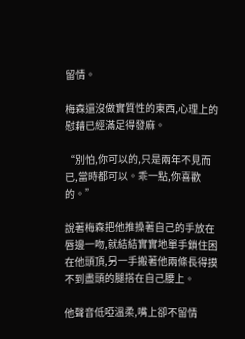留情。

梅森還沒做實質性的東西,心理上的慰藉已經滿足得發麻。

“別怕,你可以的,只是兩年不見而已,當時都可以。乖一點,你喜歡的。”

說著梅森把他推搡著自己的手放在唇邊一吻,就結結實實地單手鎖住困在他頭頂,另一手搬著他兩條長得摸不到盡頭的腿搭在自己腰上。

他聲音低啞溫柔,嘴上卻不留情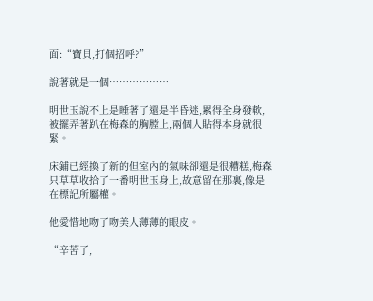面:“寶貝,打個招呼?”

說著就是一個………………

明世玉說不上是睡著了還是半昏迷,累得全身發軟,被擺弄著趴在梅森的胸膛上,兩個人貼得本身就很緊。

床鋪已經換了新的但室內的氣味卻還是很糟糕,梅森只草草收拾了一番明世玉身上,故意留在那裏,像是在標記所屬權。

他愛惜地吻了吻美人薄薄的眼皮。

“辛苦了,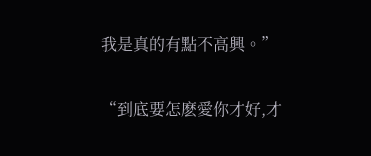我是真的有點不高興。”

“到底要怎麽愛你才好,才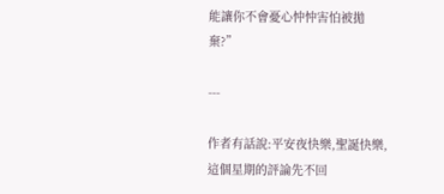能讓你不會憂心忡忡害怕被拋棄?”

---

作者有話說:平安夜快樂,聖誕快樂,這個星期的評論先不回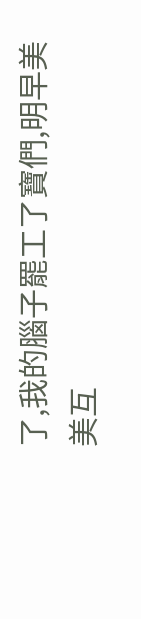了,我的腦子罷工了寶們,明早美美互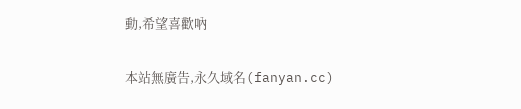動,希望喜歡吶

本站無廣告,永久域名(fanyan.cc)